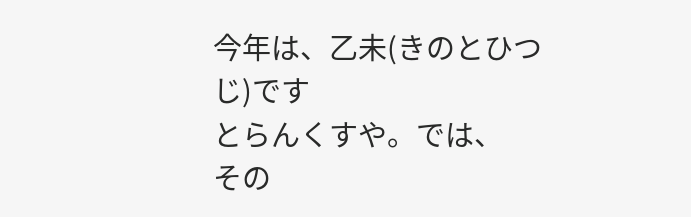今年は、乙未(きのとひつじ)です
とらんくすや。では、
その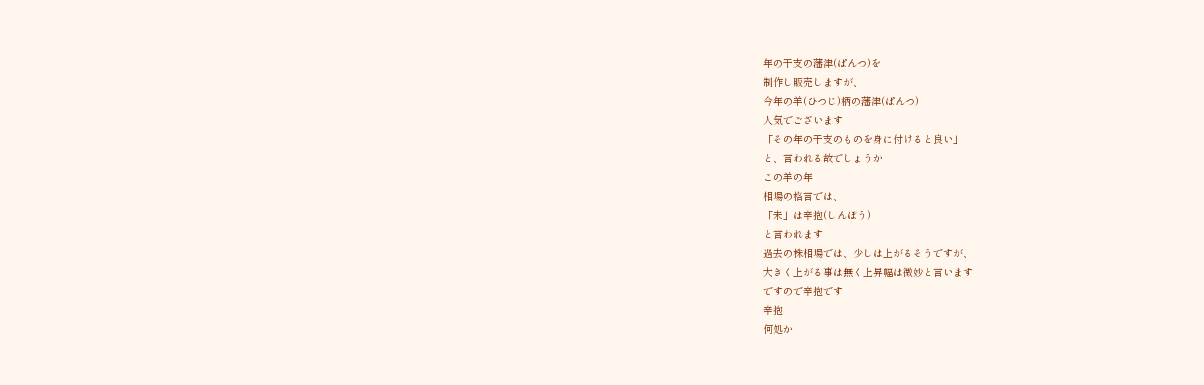年の干支の藩津(ぱんつ)を
制作し販売しますが、
今年の羊(ひつじ)柄の藩津(ぱんつ)
人気でございます
「その年の干支のものを身に付けると良い」
と、言われる故でしょうか
この羊の年
相場の格言では、
「未」は辛抱(しんぼう)
と言われます
過去の株相場では、少しは上がるそうですが、
大きく上がる事は無く上昇幅は微妙と言います
ですので辛抱です
辛抱
何処か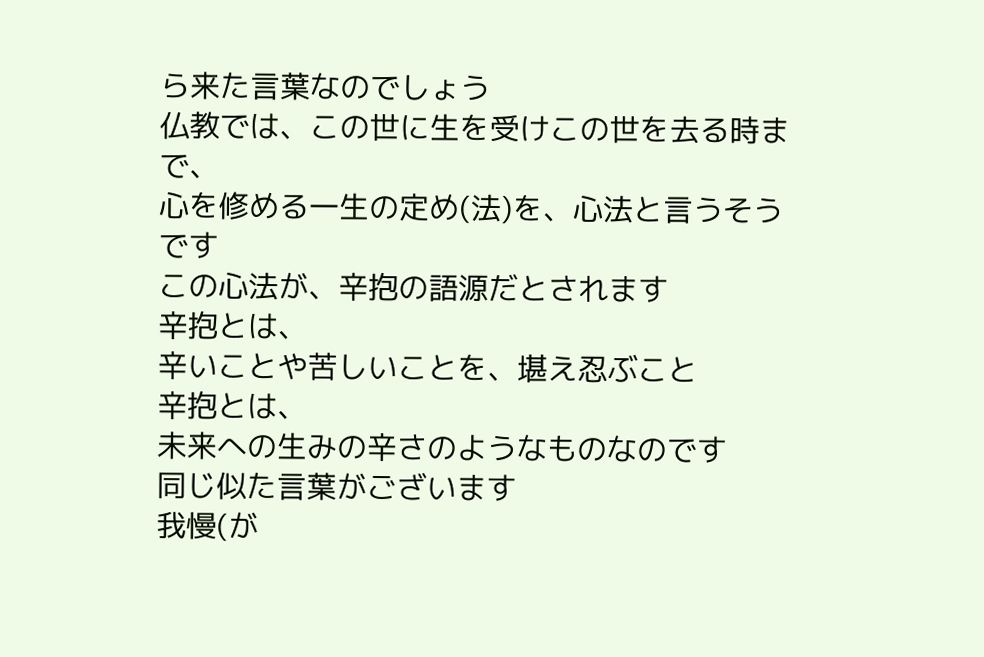ら来た言葉なのでしょう
仏教では、この世に生を受けこの世を去る時まで、
心を修める一生の定め(法)を、心法と言うそうです
この心法が、辛抱の語源だとされます
辛抱とは、
辛いことや苦しいことを、堪え忍ぶこと
辛抱とは、
未来への生みの辛さのようなものなのです
同じ似た言葉がございます
我慢(が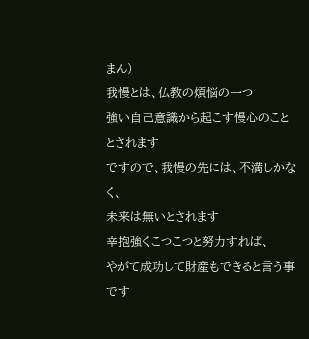まん)
我慢とは、仏教の煩悩の一つ
強い自己意識から起こす慢心のこととされます
ですので、我慢の先には、不満しかなく、
未来は無いとされます
辛抱強くこつこつと努力すれば、
やがて成功して財産もできると言う事です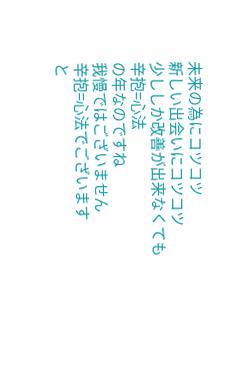未来の為にコツコツ
新しい出会いにコツコツ
少ししか改善が出来なくても
辛抱=心法
の年なのですね
我慢ではございません
辛抱=心法でございます
と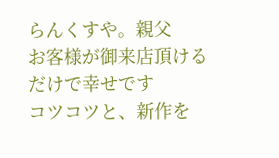らんくすや。親父
お客様が御来店頂けるだけで幸せです
コツコツと、新作を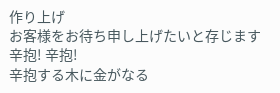作り上げ
お客様をお待ち申し上げたいと存じます
辛抱! 辛抱!
辛抱する木に金がなる